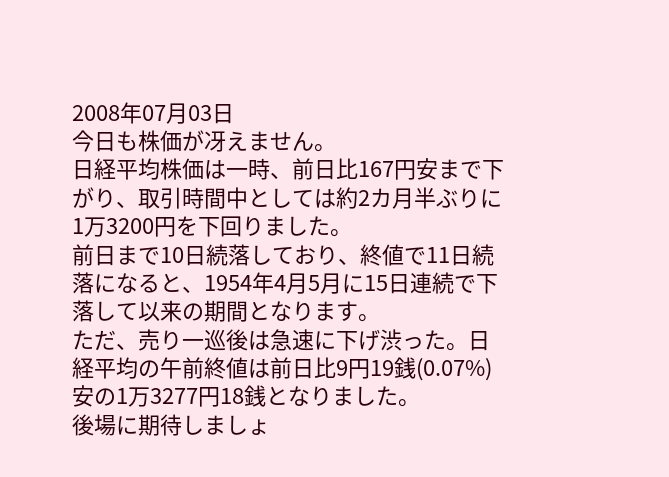2008年07月03日
今日も株価が冴えません。
日経平均株価は一時、前日比167円安まで下がり、取引時間中としては約2カ月半ぶりに1万3200円を下回りました。
前日まで10日続落しており、終値で11日続落になると、1954年4月5月に15日連続で下落して以来の期間となります。
ただ、売り一巡後は急速に下げ渋った。日経平均の午前終値は前日比9円19銭(0.07%)安の1万3277円18銭となりました。
後場に期待しましょ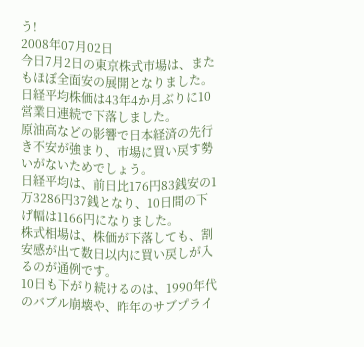う!
2008年07月02日
今日7月2日の東京株式市場は、またもほぼ全面安の展開となりました。
日経平均株価は43年4か月ぶりに10営業日連続で下落しました。
原油高などの影響で日本経済の先行き不安が強まり、市場に買い戻す勢いがないためでしょう。
日経平均は、前日比176円83銭安の1万3286円37銭となり、10日間の下げ幅は1166円になりました。
株式相場は、株価が下落しても、割安感が出て数日以内に買い戻しが入るのが通例です。
10日も下がり続けるのは、1990年代のバブル崩壊や、昨年のサブプライ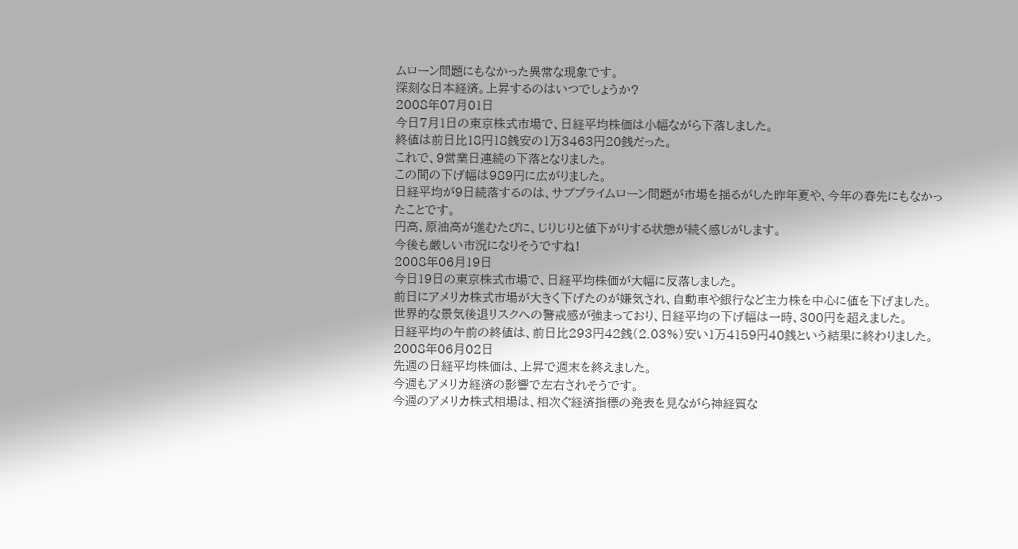ムローン問題にもなかった異常な現象です。
深刻な日本経済。上昇するのはいつでしょうか?
2008年07月01日
今日7月1日の東京株式市場で、日経平均株価は小幅ながら下落しました。
終値は前日比18円18銭安の1万3463円20銭だった。
これで、9営業日連続の下落となりました。
この間の下げ幅は989円に広がりました。
日経平均が9日続落するのは、サブプライムローン問題が市場を揺るがした昨年夏や、今年の春先にもなかったことです。
円高、原油高が進むたびに、じりじりと値下がりする状態が続く感じがします。
今後も厳しい市況になりそうですね!
2008年06月19日
今日19日の東京株式市場で、日経平均株価が大幅に反落しました。
前日にアメリカ株式市場が大きく下げたのが嫌気され、自動車や銀行など主力株を中心に値を下げました。
世界的な景気後退リスクへの警戒感が強まっており、日経平均の下げ幅は一時、300円を超えました。
日経平均の午前の終値は、前日比293円42銭(2.03%)安い1万4159円40銭という結果に終わりました。
2008年06月02日
先週の日経平均株価は、上昇で週末を終えました。
今週もアメリカ経済の影響で左右されそうです。
今週のアメリカ株式相場は、相次ぐ経済指標の発表を見ながら神経質な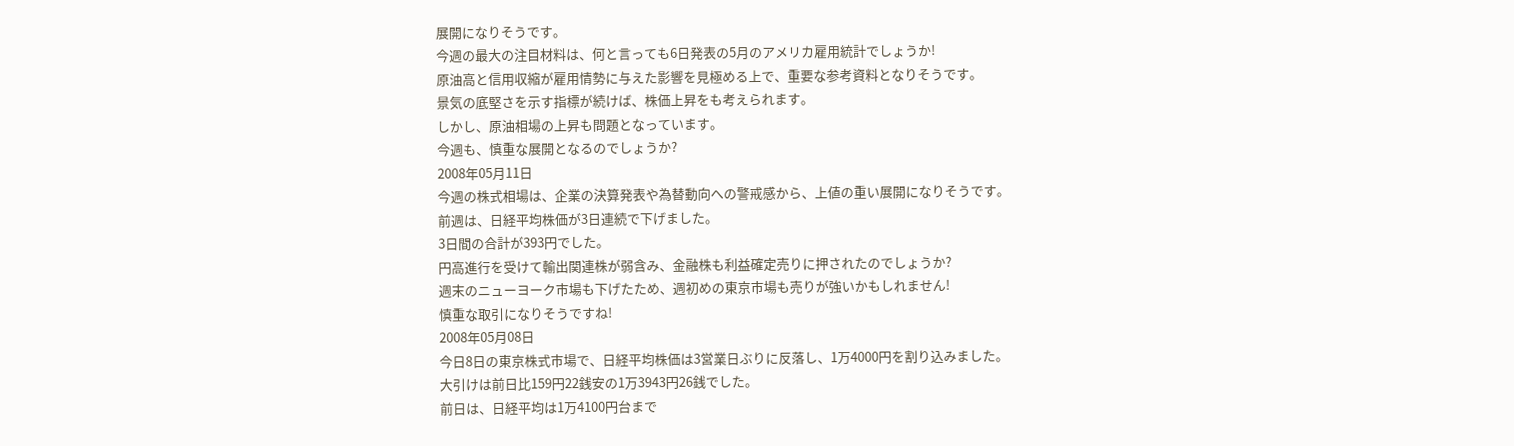展開になりそうです。
今週の最大の注目材料は、何と言っても6日発表の5月のアメリカ雇用統計でしょうか!
原油高と信用収縮が雇用情勢に与えた影響を見極める上で、重要な参考資料となりそうです。
景気の底堅さを示す指標が続けば、株価上昇をも考えられます。
しかし、原油相場の上昇も問題となっています。
今週も、慎重な展開となるのでしょうか?
2008年05月11日
今週の株式相場は、企業の決算発表や為替動向への警戒感から、上値の重い展開になりそうです。
前週は、日経平均株価が3日連続で下げました。
3日間の合計が393円でした。
円高進行を受けて輸出関連株が弱含み、金融株も利益確定売りに押されたのでしょうか?
週末のニューヨーク市場も下げたため、週初めの東京市場も売りが強いかもしれません!
慎重な取引になりそうですね!
2008年05月08日
今日8日の東京株式市場で、日経平均株価は3営業日ぶりに反落し、1万4000円を割り込みました。
大引けは前日比159円22銭安の1万3943円26銭でした。
前日は、日経平均は1万4100円台まで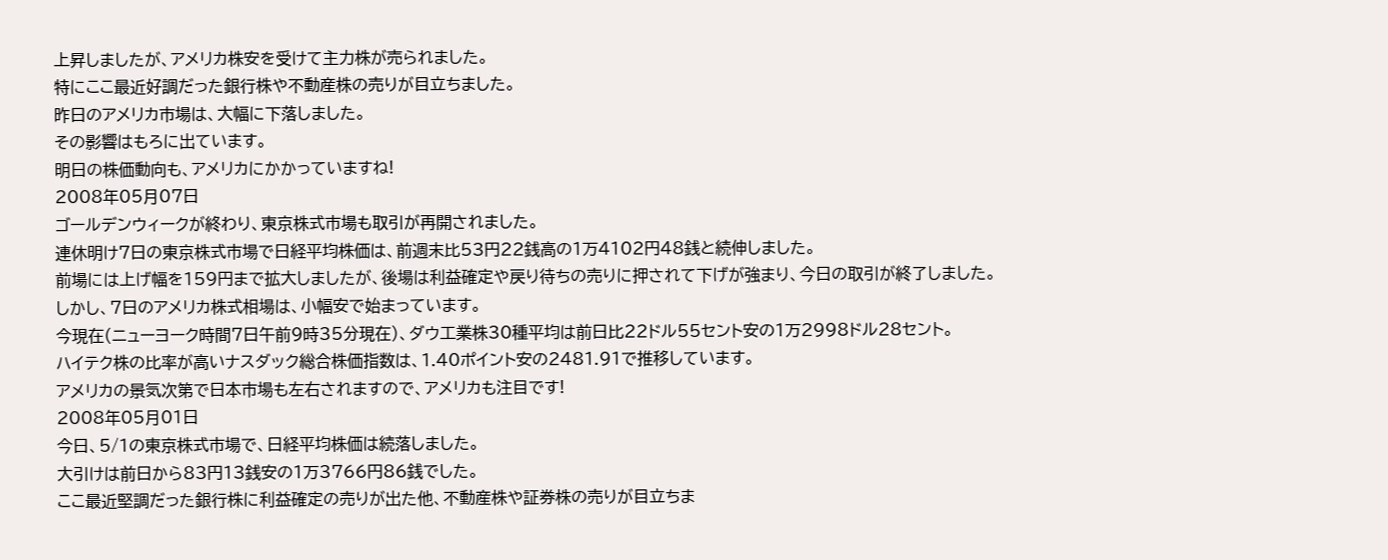上昇しましたが、アメリカ株安を受けて主力株が売られました。
特にここ最近好調だった銀行株や不動産株の売りが目立ちました。
昨日のアメリカ市場は、大幅に下落しました。
その影響はもろに出ています。
明日の株価動向も、アメリカにかかっていますね!
2008年05月07日
ゴールデンウィークが終わり、東京株式市場も取引が再開されました。
連休明け7日の東京株式市場で日経平均株価は、前週末比53円22銭高の1万4102円48銭と続伸しました。
前場には上げ幅を159円まで拡大しましたが、後場は利益確定や戻り待ちの売りに押されて下げが強まり、今日の取引が終了しました。
しかし、7日のアメリカ株式相場は、小幅安で始まっています。
今現在(ニューヨーク時間7日午前9時35分現在)、ダウ工業株30種平均は前日比22ドル55セント安の1万2998ドル28セント。
ハイテク株の比率が高いナスダック総合株価指数は、1.40ポイント安の2481.91で推移しています。
アメリカの景気次第で日本市場も左右されますので、アメリカも注目です!
2008年05月01日
今日、5/1の東京株式市場で、日経平均株価は続落しました。
大引けは前日から83円13銭安の1万3766円86銭でした。
ここ最近堅調だった銀行株に利益確定の売りが出た他、不動産株や証券株の売りが目立ちま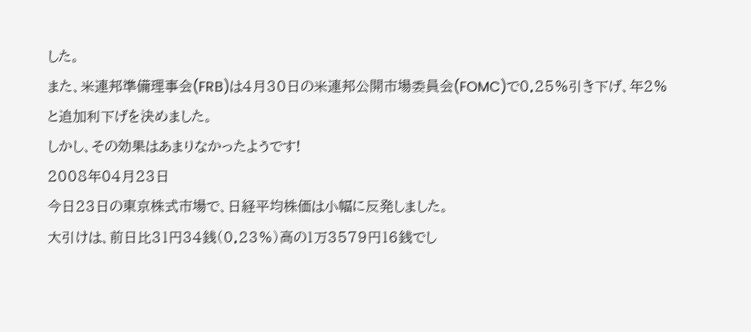した。
また、米連邦準備理事会(FRB)は4月30日の米連邦公開市場委員会(FOMC)で0.25%引き下げ、年2%と追加利下げを決めました。
しかし、その効果はあまりなかったようです!
2008年04月23日
今日23日の東京株式市場で、日経平均株価は小幅に反発しました。
大引けは、前日比31円34銭(0.23%)高の1万3579円16銭でし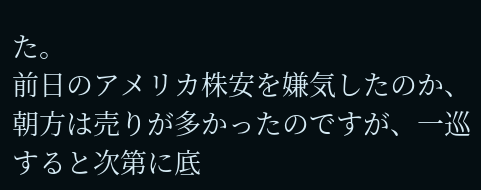た。
前日のアメリカ株安を嫌気したのか、朝方は売りが多かったのですが、一巡すると次第に底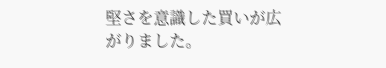堅さを意識した買いが広がりました。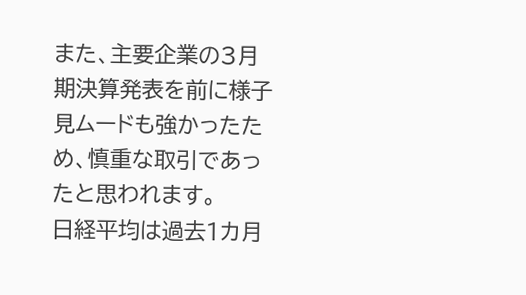また、主要企業の3月期決算発表を前に様子見ムードも強かったため、慎重な取引であったと思われます。
日経平均は過去1カ月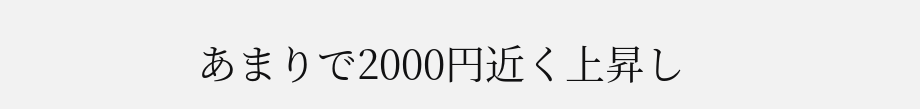あまりで2000円近く上昇し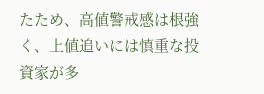たため、高値警戒感は根強く、上値追いには慎重な投資家が多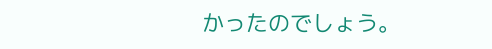かったのでしょう。